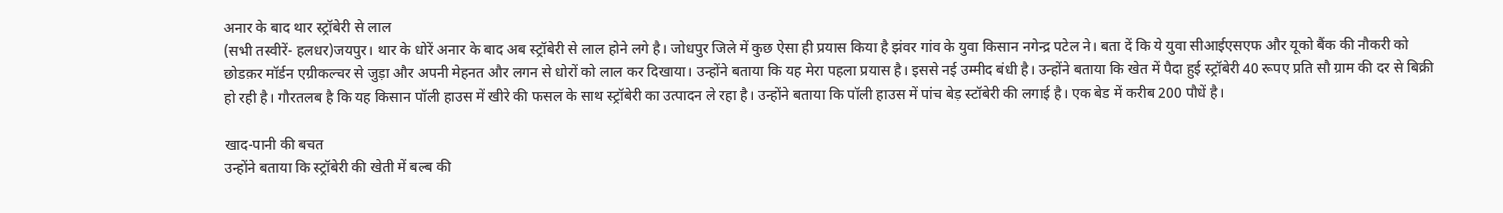अनार के बाद थार स्ट्रॉबेरी से लाल
(सभी तस्वीरें- हलधर)जयपुर। थार के धोरें अनार के बाद अब स्ट्रॉबेरी से लाल होने लगे है। जोधपुर जिले में कुछ ऐसा ही प्रयास किया है झंवर गांव के युवा किसान नगेन्द्र पटेल ने। बता दें कि ये युवा सीआईएसएफ और यूको बैंक की नौकरी को छोडक़र मॉर्डन एग्रीकल्चर से जुड़ा और अपनी मेहनत और लगन से धोरों को लाल कर दिखाया। उन्होंने बताया कि यह मेरा पहला प्रयास है। इससे नई उम्मीद बंधी है। उन्होंने बताया कि खेत में पैदा हुई स्ट्रॉबेरी 40 रूपए प्रति सौ ग्राम की दर से बिक्री हो रही है। गौरतलब है कि यह किसान पॉली हाउस में खीरे की फसल के साथ स्ट्रॉबेरी का उत्पादन ले रहा है। उन्होंने बताया कि पॉली हाउस में पांच बेड़ स्टॉबेरी की लगाई है। एक बेड में करीब 200 पौधें है।

खाद-पानी की बचत
उन्होंने बताया कि स्ट्रॉबेरी की खेती में बल्ब की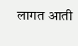लागत आती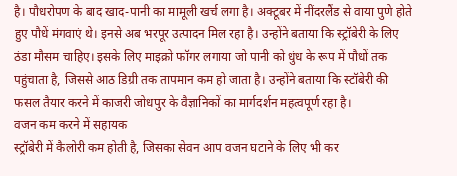है। पौधरोपण के बाद खाद-पानी का मामूली खर्च लगा है। अक्टूबर में नींदरलैंड से वाया पुणे होते हुए पौधें मंगवाएं थे। इनसे अब भरपूर उत्पादन मिल रहा है। उन्होंने बताया कि स्ट्रॉबेरी के लिए ठंडा मौसम चाहिए। इसके लिए माइक्रो फॉगर लगाया जो पानी को धुंध के रूप में पौधों तक पहुंचाता है, जिससे आठ डिग्री तक तापमान कम हो जाता है। उन्होंने बताया कि स्टॉबेरी की फसल तैयार करने में काजरी जोधपुर के वैज्ञानिकों का मार्गदर्शन महत्वपूर्ण रहा है।
वजन कम करने में सहायक
स्ट्रॉबेरी में कैलोरी कम होती है, जिसका सेवन आप वजन घटाने के लिए भी कर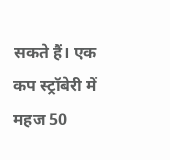सकते हैं। एक कप स्ट्रॉबेरी में महज 50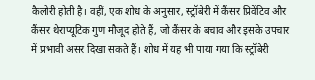कैलोरी होती है। वहीं, एक शोध के अनुसार, स्ट्रॉबेरी में कैंसर प्रिवेंटिव और कैंसर थेराप्यूटिक गुण मौजूद होते हैं, जो कैंसर के बचाव और इसके उपचार में प्रभावी असर दिखा सकते हैं। शोध में यह भी पाया गया कि स्ट्रॉबेरी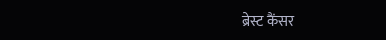ब्रेस्ट कैंसर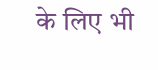के लिए भी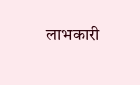लाभकारी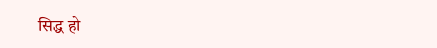सिद्ध हो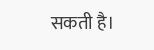सकती है।